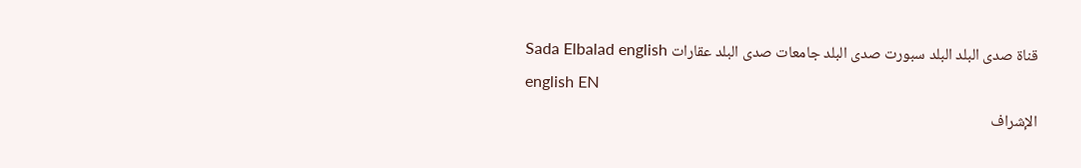قناة صدى البلد البلد سبورت صدى البلد جامعات صدى البلد عقارات Sada Elbalad english
english EN
الإشراف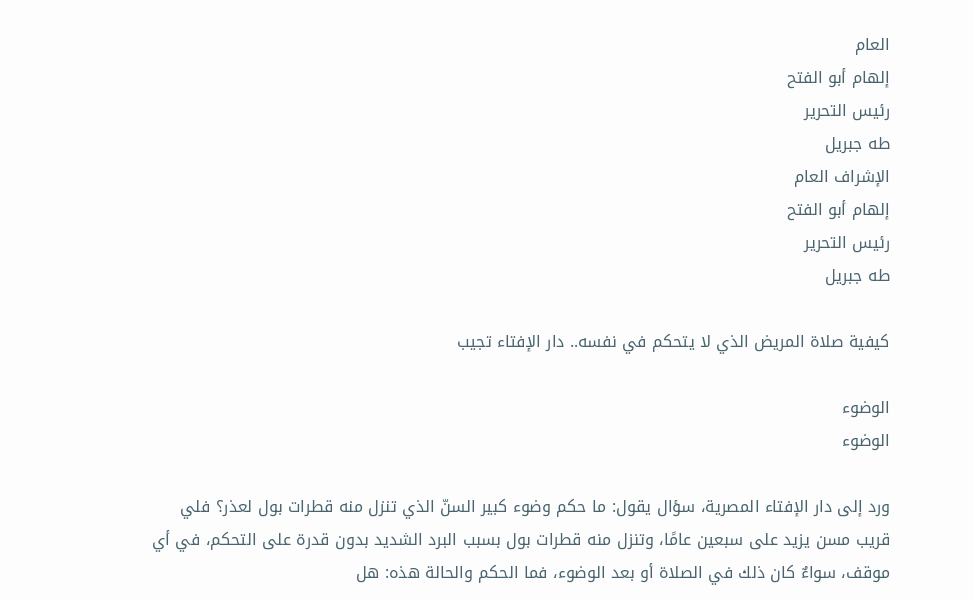العام
إلهام أبو الفتح
رئيس التحرير
طه جبريل
الإشراف العام
إلهام أبو الفتح
رئيس التحرير
طه جبريل

كيفية صلاة المريض الذي لا يتحكم في نفسه.. دار الإفتاء تجيب

الوضوء
الوضوء

ورد إلى دار الإفتاء المصرية، سؤال يقول: ما حكم وضوء كبير السنّ الذي تنزل منه قطرات بول لعذر؟ فلي قريب مسن يزيد على سبعين عامًا، وتنزل منه قطرات بول بسبب البرد الشديد بدون قدرة على التحكم، في أي موقف، سواءٌ كان ذلك في الصلاة أو بعد الوضوء، فما الحكم والحالة هذه: هل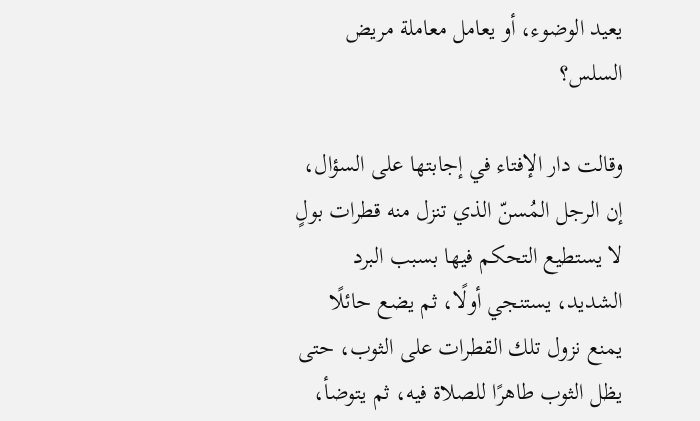يعيد الوضوء، أو يعامل معاملة مريض السلس؟

وقالت دار الإفتاء في إجابتها على السؤال، إن الرجل المُسنّ الذي تنزل منه قطرات بولٍ لا يستطيع التحكم فيها بسبب البرد الشديد، يستنجي أولًا، ثم يضع حائلًا يمنع نزول تلك القطرات على الثوب، حتى يظل الثوب طاهرًا للصلاة فيه، ثم يتوضأ،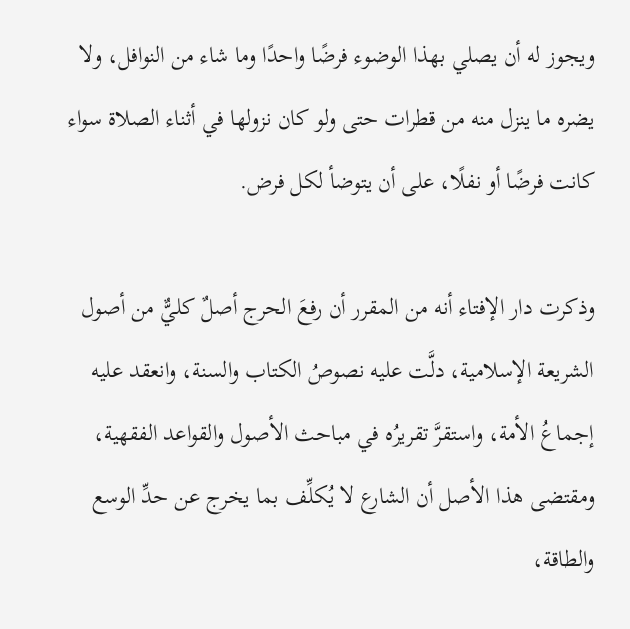ويجوز له أن يصلي بهذا الوضوء فرضًا واحدًا وما شاء من النوافل، ولا يضره ما ينزل منه من قطرات حتى ولو كان نزولها في أثناء الصلاة سواء كانت فرضًا أو نفلًا، على أن يتوضأ لكل فرض.

وذكرت دار الإفتاء أنه من المقرر أن رفعَ الحرج أصلٌ كليٌّ من أصول الشريعة الإسلامية، دلَّت عليه نصوصُ الكتاب والسنة، وانعقد عليه إجماعُ الأمة، واستقرَّ تقريرُه في مباحث الأصول والقواعد الفقهية، ومقتضى هذا الأصل أن الشارع لا يُكلِّف بما يخرج عن حدِّ الوسع والطاقة،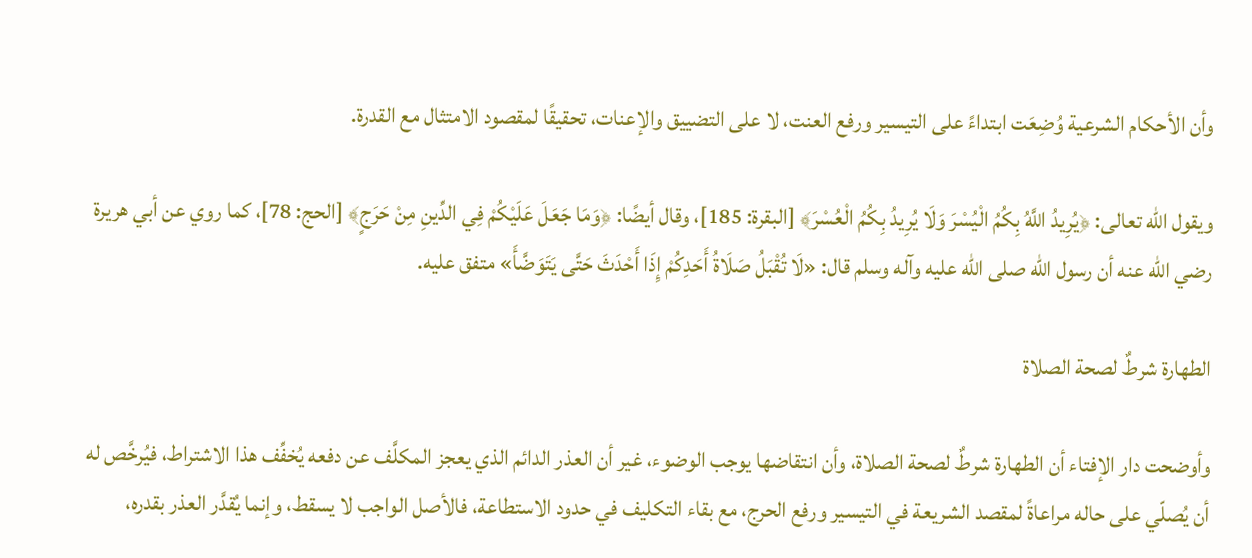وأن الأحكام الشرعية وُضِعَت ابتداءً على التيسير ورفع العنت، لا على التضييق والإعنات، تحقيقًا لمقصود الامتثال مع القدرة.

ويقول الله تعالى: ﴿يُرِيدُ اللَّهُ بِكُمُ الْيُسْرَ وَلَا يُرِيدُ بِكُمُ الْعُسْرَ﴾ [البقرة: 185]، وقال أيضًا: ﴿وَمَا جَعَلَ عَلَيْكُمْ فِي الدِّينِ مِنْ حَرَجٍ﴾ [الحج: 78]، كما روي عن أبي هريرة رضي الله عنه أن رسول الله صلى الله عليه وآله وسلم قال: «لَا تُقْبَلُ صَلَاةُ أَحَدِكُمْ إِذَا أَحْدَثَ حَتَّى يَتَوَضَّأَ» متفق عليه.

الطهارة شرطٌ لصحة الصلاة

وأوضحت دار الإفتاء أن الطهارة شرطٌ لصحة الصلاة، وأن انتقاضها يوجب الوضوء، غير أن العذر الدائم الذي يعجز المكلَّف عن دفعه يُخفِّف هذا الاشتراط، فيُرخَّص له أن يُصلّي على حاله مراعاةً لمقصد الشريعة في التيسير ورفع الحرج، مع بقاء التكليف في حدود الاستطاعة، فالأصل الواجب لا يسقط، وإنما يُقدَّر العذر بقدره،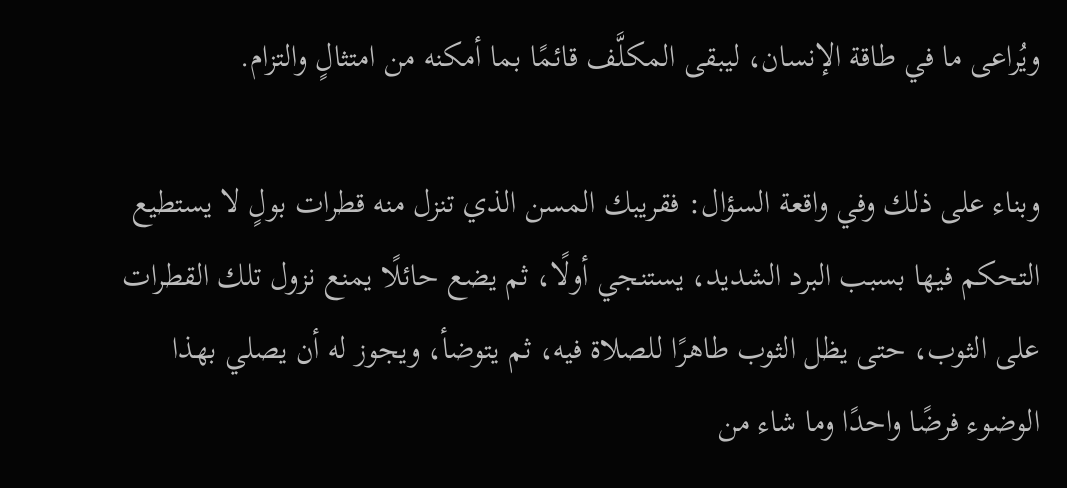ويُراعى ما في طاقة الإنسان، ليبقى المكلَّف قائمًا بما أمكنه من امتثالٍ والتزام.

وبناء على ذلك وفي واقعة السؤال: فقريبك المسن الذي تنزل منه قطرات بولٍ لا يستطيع التحكم فيها بسبب البرد الشديد، يستنجي أولًا، ثم يضع حائلًا يمنع نزول تلك القطرات على الثوب، حتى يظل الثوب طاهرًا للصلاة فيه، ثم يتوضأ، ويجوز له أن يصلي بهذا الوضوء فرضًا واحدًا وما شاء من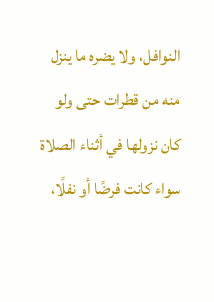النوافل، ولا يضره ما ينزل منه من قطرات حتى ولو كان نزولها في أثناء الصلاة سواء كانت فرضًا أو نفلًا،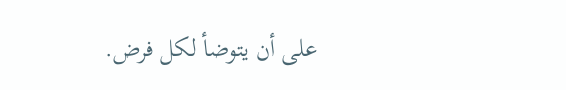على أن يتوضأ لكل فرض.